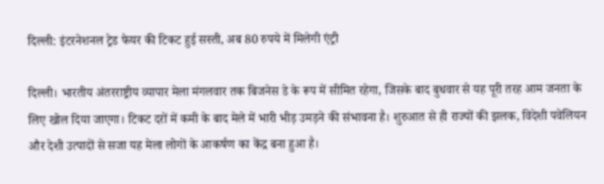दिल्ली: इंटरनेशनल ट्रेड फेयर की टिकट हुई सस्ती, अब 80 रुपये में मिलेगी एंट्री

दिल्ली। भारतीय अंतरराष्ट्रीय व्यापार मेला मंगलवार तक बिजनेस डे के रूप में सीमित रहेगा, जिसके बाद बुधवार से यह पूरी तरह आम जनता के लिए खोल दिया जाएगा। टिकट दरों में कमी के बाद मेले में भारी भीड़ उमड़ने की संभावना है। शुरुआत से ही राज्यों की झलक, विदेशी पवेलियन और देशी उत्पादों से सजा यह मेला लोगों के आकर्षण का केंद्र बना हुआ है।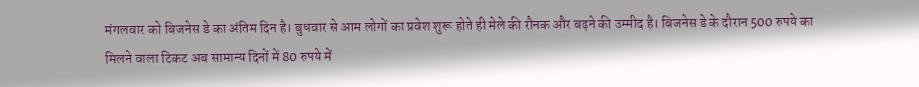मंगलवार को बिजनेस डे का अंतिम दिन है। बुधवार से आम लोगों का प्रवेश शुरू होते ही मेले की रौनक और बढ़ने की उम्मीद है। बिजनेस डे के दौरान 500 रुपये का मिलने वाला टिकट अब सामान्य दिनों में 80 रुपये में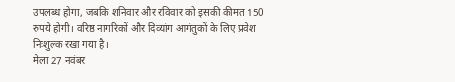उपलब्ध होगा, जबकि शनिवार और रविवार को इसकी कीमत 150 रुपये होगी। वरिष्ठ नागरिकों और दिव्यांग आगंतुकों के लिए प्रवेश निःशुल्क रखा गया है।
मेला 27 नवंबर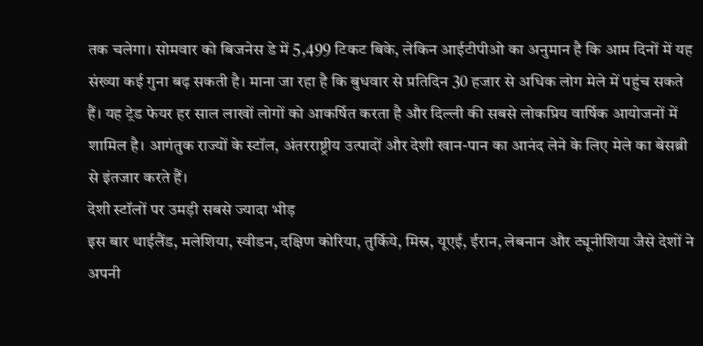तक चलेगा। सोमवार को बिजनेस डे में 5,499 टिकट बिके, लेकिन आईटीपीओ का अनुमान है कि आम दिनों में यह संख्या कई गुना बढ़ सकती है। माना जा रहा है कि बुधवार से प्रतिदिन 30 हजार से अधिक लोग मेले में पहुंच सकते हैं। यह ट्रेड फेयर हर साल लाखों लोगों को आकर्षित करता है और दिल्ली की सबसे लोकप्रिय वार्षिक आयोजनों में शामिल है। आगंतुक राज्यों के स्टॉल, अंतरराष्ट्रीय उत्पादों और देशी खान-पान का आनंद लेने के लिए मेले का बेसब्री से इंतजार करते हैं।
देशी स्टॉलों पर उमड़ी सबसे ज्यादा भीड़
इस बार थाईलैंड, मलेशिया, स्वीडन, दक्षिण कोरिया, तुर्किये, मिस्र, यूएई, ईरान, लेबनान और ट्यूनीशिया जैसे देशों ने अपनी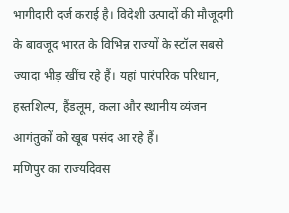भागीदारी दर्ज कराई है। विदेशी उत्पादों की मौजूदगी के बावजूद भारत के विभिन्न राज्यों के स्टॉल सबसे ज्यादा भीड़ खींच रहे हैं। यहां पारंपरिक परिधान, हस्तशिल्प, हैंडलूम, कला और स्थानीय व्यंजन आगंतुकों को खूब पसंद आ रहे हैं।
मणिपुर का राज्यदिवस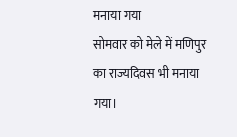मनाया गया
सोमवार को मेले में मणिपुर का राज्यदिवस भी मनाया गया।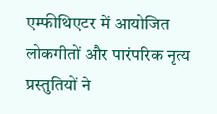एम्फीथिएटर में आयोजित लोकगीतों और पारंपरिक नृत्य प्रस्तुतियों ने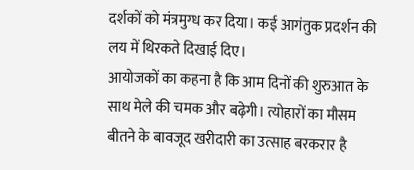दर्शकों को मंत्रमुग्ध कर दिया। कई आगंतुक प्रदर्शन की लय में थिरकते दिखाई दिए।
आयोजकों का कहना है कि आम दिनों की शुरुआत के साथ मेले की चमक और बढ़ेगी। त्योहारों का मौसम बीतने के बावजूद खरीदारी का उत्साह बरकरार है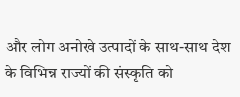और लोग अनोखे उत्पादों के साथ-साथ देश के विभिन्न राज्यों की संस्कृति को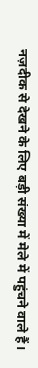नज़दीक से देखने के लिए बड़ी संख्या में मेले में पहुंचने वाले हैं।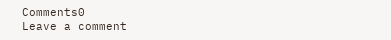Comments0
Leave a comment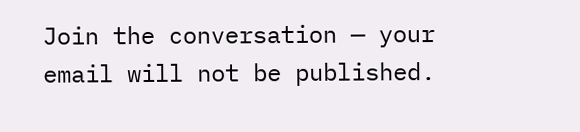Join the conversation — your email will not be published.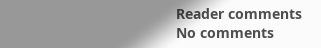Reader comments
No comments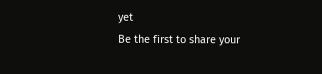yet
Be the first to share your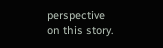perspective on this story.